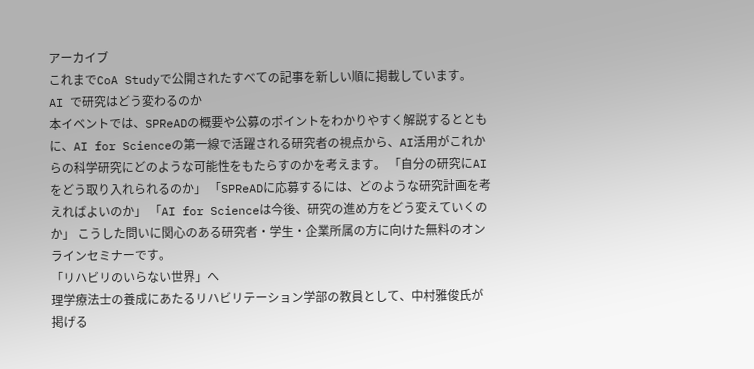アーカイブ
これまでCoA Studyで公開されたすべての記事を新しい順に掲載しています。
AI で研究はどう変わるのか
本イベントでは、SPReADの概要や公募のポイントをわかりやすく解説するとともに、AI for Scienceの第一線で活躍される研究者の視点から、AI活用がこれからの科学研究にどのような可能性をもたらすのかを考えます。 「自分の研究にAIをどう取り入れられるのか」 「SPReADに応募するには、どのような研究計画を考えればよいのか」 「AI for Scienceは今後、研究の進め方をどう変えていくのか」 こうした問いに関心のある研究者・学生・企業所属の方に向けた無料のオンラインセミナーです。
「リハビリのいらない世界」へ
理学療法士の養成にあたるリハビリテーション学部の教員として、中村雅俊氏が掲げる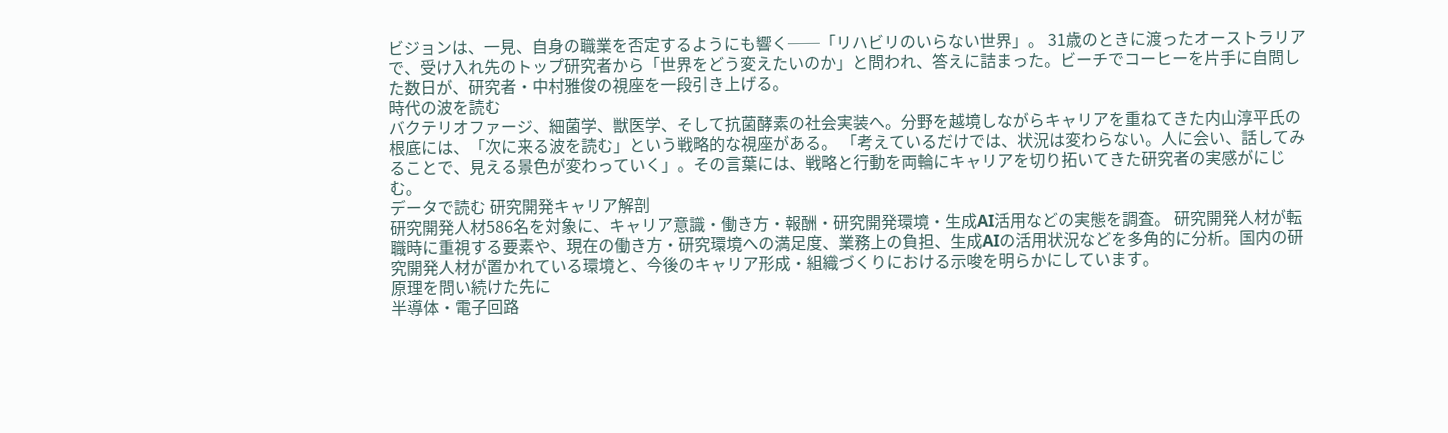ビジョンは、一見、自身の職業を否定するようにも響く──「リハビリのいらない世界」。 31歳のときに渡ったオーストラリアで、受け入れ先のトップ研究者から「世界をどう変えたいのか」と問われ、答えに詰まった。ビーチでコーヒーを片手に自問した数日が、研究者・中村雅俊の視座を一段引き上げる。
時代の波を読む
バクテリオファージ、細菌学、獣医学、そして抗菌酵素の社会実装へ。分野を越境しながらキャリアを重ねてきた内山淳平氏の根底には、「次に来る波を読む」という戦略的な視座がある。 「考えているだけでは、状況は変わらない。人に会い、話してみることで、見える景色が変わっていく」。その言葉には、戦略と行動を両輪にキャリアを切り拓いてきた研究者の実感がにじむ。
データで読む 研究開発キャリア解剖
研究開発人材586名を対象に、キャリア意識・働き方・報酬・研究開発環境・生成AI活用などの実態を調査。 研究開発人材が転職時に重視する要素や、現在の働き方・研究環境への満足度、業務上の負担、生成AIの活用状況などを多角的に分析。国内の研究開発人材が置かれている環境と、今後のキャリア形成・組織づくりにおける示唆を明らかにしています。
原理を問い続けた先に
半導体・電子回路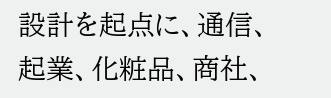設計を起点に、通信、起業、化粧品、商社、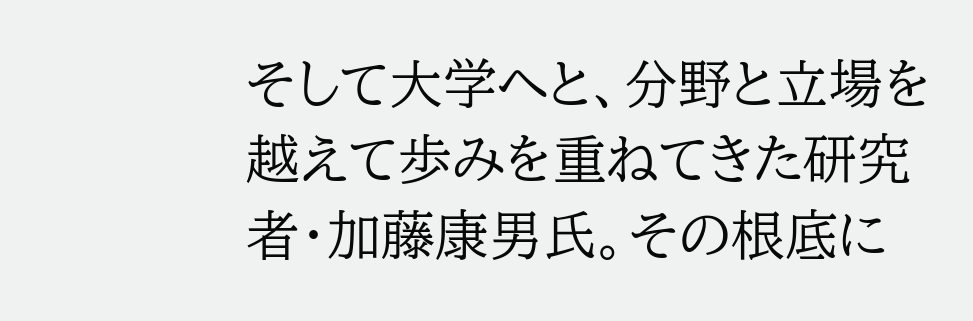そして大学へと、分野と立場を越えて歩みを重ねてきた研究者・加藤康男氏。その根底に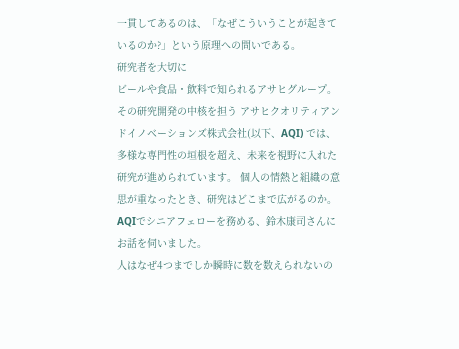一貫してあるのは、「なぜこういうことが起きているのか?」という原理への問いである。
研究者を大切に
ビールや食品・飲料で知られるアサヒグループ。その研究開発の中核を担う アサヒクオリティアンドイノベーションズ株式会社(以下、AQI) では、多様な専門性の垣根を超え、未来を視野に入れた研究が進められています。 個人の情熱と組織の意思が重なったとき、研究はどこまで広がるのか。 AQIでシニアフェローを務める、鈴木康司さんにお話を伺いました。
人はなぜ4つまでしか瞬時に数を数えられないの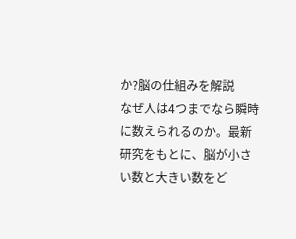か?脳の仕組みを解説
なぜ人は4つまでなら瞬時に数えられるのか。最新研究をもとに、脳が小さい数と大きい数をど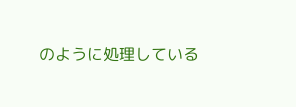のように処理している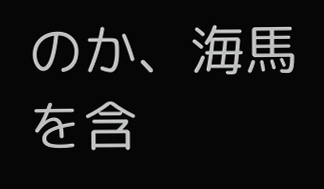のか、海馬を含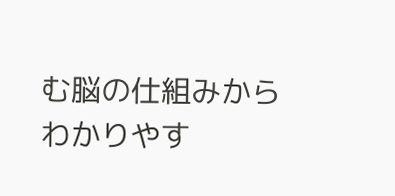む脳の仕組みからわかりやす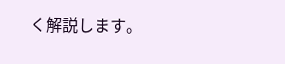く解説します。